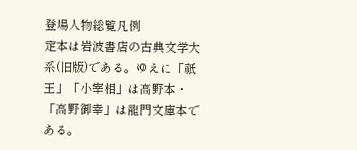登場人物総覧凡例
定本は岩波書店の古典文学大系(旧版)である。ゆえに「祇王」「小宰相」は高野本・「高野御幸」は龍門文庫本である。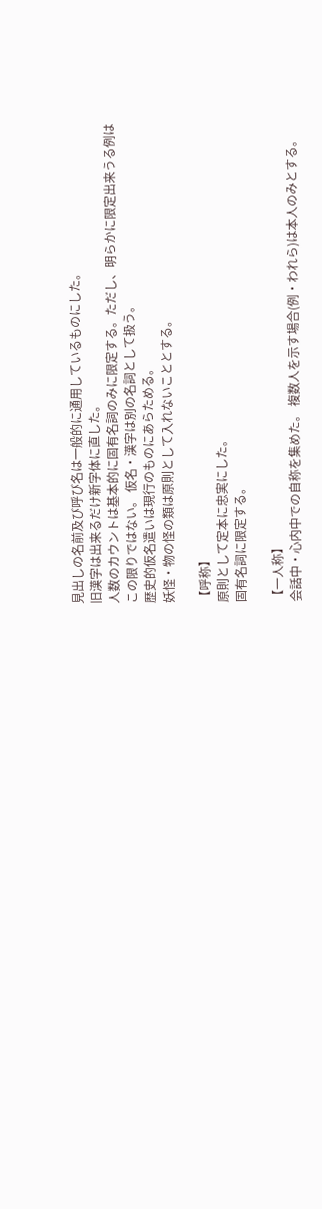見出しの名前及び呼び名は一般的に通用しているものにした。
旧漢字は出来るだけ新字体に直した。
人数のカウントは基本的に固有名詞のみに限定する。ただし、明らかに限定出来うる例はこの限りではない。 仮名・漢字は別の名詞として扱う。
歴史的仮名遣いは現行のものにあらためる。
妖怪・物の怪の類は原則として入れないこととする。

【呼称】
原則として定本に忠実にした。
固有名詞に限定する。

【一人称】
会話中・心内中での自称を集めた。 複数人を示す場合(例・われら)は本人のみとする。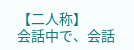【二人称】
会話中で、会話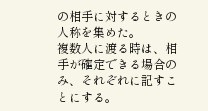の相手に対するときの人称を集めた。
複数人に渡る時は、相手が確定できる場合のみ、それぞれに記すことにする。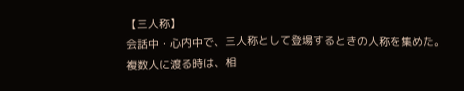【三人称】
会話中・心内中で、三人称として登場するときの人称を集めた。
複数人に渡る時は、相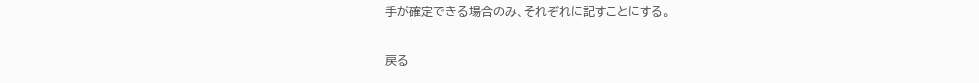手が確定できる場合のみ、それぞれに記すことにする。

戻る